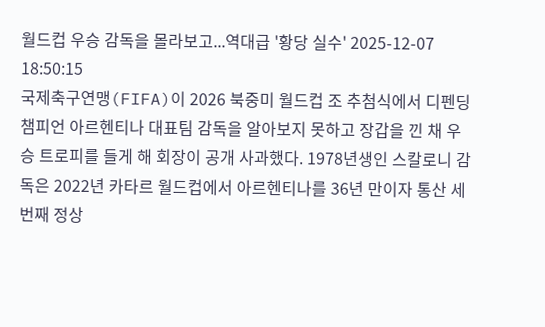월드컵 우승 감독을 몰라보고...역대급 '황당 실수' 2025-12-07 18:50:15
국제축구연맹(FIFA)이 2026 북중미 월드컵 조 추첨식에서 디펜딩 챔피언 아르헨티나 대표팀 감독을 알아보지 못하고 장갑을 낀 채 우승 트로피를 들게 해 회장이 공개 사과했다. 1978년생인 스칼로니 감독은 2022년 카타르 월드컵에서 아르헨티나를 36년 만이자 통산 세 번째 정상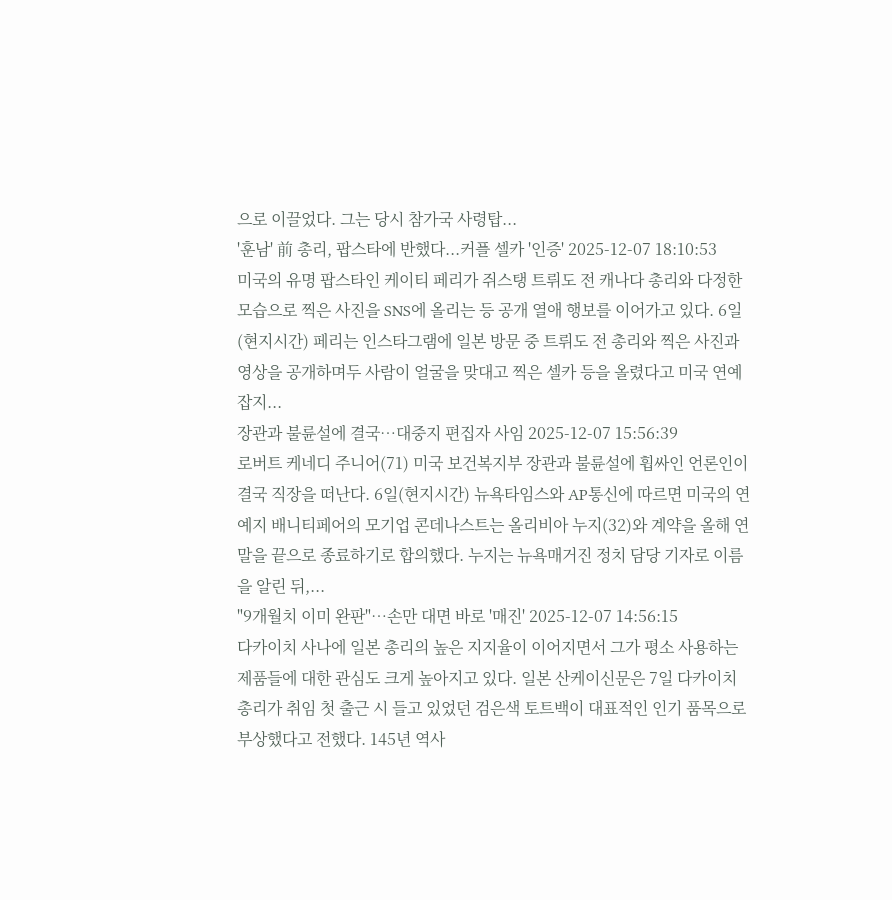으로 이끌었다. 그는 당시 참가국 사령탑...
'훈남' 前 총리, 팝스타에 반했다...커플 셀카 '인증' 2025-12-07 18:10:53
미국의 유명 팝스타인 케이티 페리가 쥐스탱 트뤼도 전 캐나다 총리와 다정한 모습으로 찍은 사진을 SNS에 올리는 등 공개 열애 행보를 이어가고 있다. 6일(현지시간) 페리는 인스타그램에 일본 방문 중 트뤼도 전 총리와 찍은 사진과 영상을 공개하며두 사람이 얼굴을 맞대고 찍은 셀카 등을 올렸다고 미국 연예잡지...
장관과 불륜설에 결국…대중지 편집자 사임 2025-12-07 15:56:39
로버트 케네디 주니어(71) 미국 보건복지부 장관과 불륜설에 휩싸인 언론인이 결국 직장을 떠난다. 6일(현지시간) 뉴욕타임스와 AP통신에 따르면 미국의 연예지 배니티페어의 모기업 콘데나스트는 올리비아 누지(32)와 계약을 올해 연말을 끝으로 종료하기로 합의했다. 누지는 뉴욕매거진 정치 담당 기자로 이름을 알린 뒤,...
"9개월치 이미 완판"…손만 대면 바로 '매진' 2025-12-07 14:56:15
다카이치 사나에 일본 총리의 높은 지지율이 이어지면서 그가 평소 사용하는 제품들에 대한 관심도 크게 높아지고 있다. 일본 산케이신문은 7일 다카이치 총리가 취임 첫 출근 시 들고 있었던 검은색 토트백이 대표적인 인기 품목으로 부상했다고 전했다. 145년 역사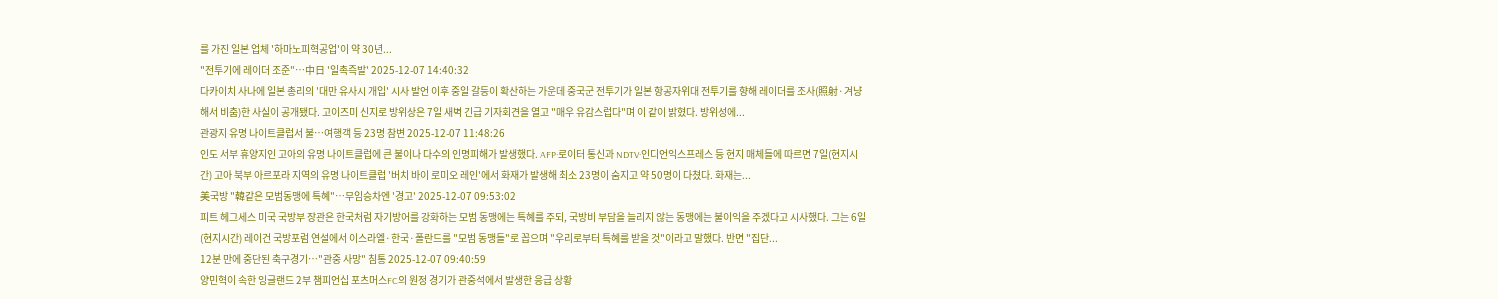를 가진 일본 업체 '하마노피혁공업'이 약 30년...
"전투기에 레이더 조준"…中日 '일촉즉발' 2025-12-07 14:40:32
다카이치 사나에 일본 총리의 '대만 유사시 개입' 시사 발언 이후 중일 갈등이 확산하는 가운데 중국군 전투기가 일본 항공자위대 전투기를 향해 레이더를 조사(照射·겨냥해서 비춤)한 사실이 공개됐다. 고이즈미 신지로 방위상은 7일 새벽 긴급 기자회견을 열고 "매우 유감스럽다"며 이 같이 밝혔다. 방위성에...
관광지 유명 나이트클럽서 불…여행객 등 23명 참변 2025-12-07 11:48:26
인도 서부 휴양지인 고아의 유명 나이트클럽에 큰 불이나 다수의 인명피해가 발생했다. AFP·로이터 통신과 NDTV·인디언익스프레스 등 현지 매체들에 따르면 7일(현지시간) 고아 북부 아르포라 지역의 유명 나이트클럽 '버치 바이 로미오 레인'에서 화재가 발생해 최소 23명이 숨지고 약 50명이 다쳤다. 화재는...
美국방 "韓같은 모범동맹에 특혜"…무임승차엔 '경고' 2025-12-07 09:53:02
피트 헤그세스 미국 국방부 장관은 한국처럼 자기방어를 강화하는 모범 동맹에는 특혜를 주되, 국방비 부담을 늘리지 않는 동맹에는 불이익을 주겠다고 시사했다. 그는 6일(현지시간) 레이건 국방포럼 연설에서 이스라엘·한국·폴란드를 "모범 동맹들"로 꼽으며 "우리로부터 특혜를 받을 것"이라고 말했다. 반면 "집단...
12분 만에 중단된 축구경기…"관중 사망" 침통 2025-12-07 09:40:59
양민혁이 속한 잉글랜드 2부 챔피언십 포츠머스FC의 원정 경기가 관중석에서 발생한 응급 상황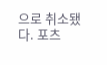으로 취소됐다. 포츠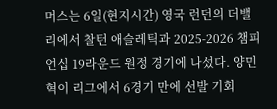머스는 6일(현지시간) 영국 런던의 더밸리에서 찰턴 애슬레틱과 2025-2026 챔피언십 19라운드 원정 경기에 나섰다. 양민혁이 리그에서 6경기 만에 선발 기회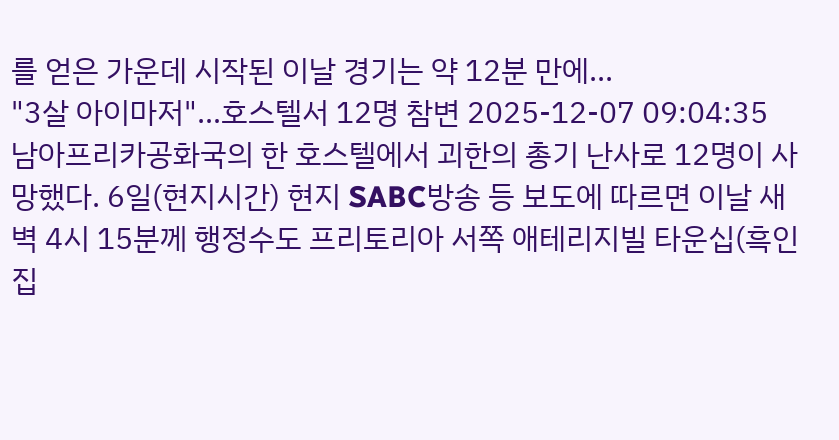를 얻은 가운데 시작된 이날 경기는 약 12분 만에...
"3살 아이마저"…호스텔서 12명 참변 2025-12-07 09:04:35
남아프리카공화국의 한 호스텔에서 괴한의 총기 난사로 12명이 사망했다. 6일(현지시간) 현지 SABC방송 등 보도에 따르면 이날 새벽 4시 15분께 행정수도 프리토리아 서쪽 애테리지빌 타운십(흑인 집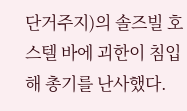단거주지)의 솔즈빌 호스텔 바에 괴한이 침입해 총기를 난사했다.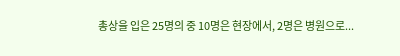총상을 입은 25명의 중 10명은 현장에서, 2명은 병원으로...